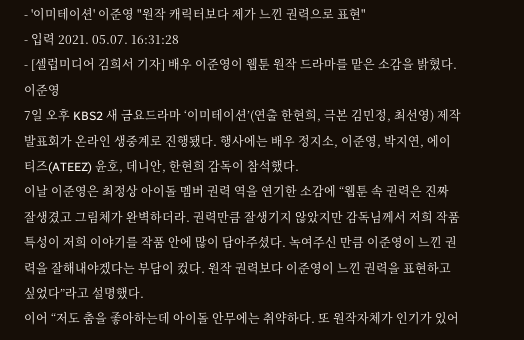- '이미테이션' 이준영 "원작 캐릭터보다 제가 느낀 권력으로 표현"
- 입력 2021. 05.07. 16:31:28
- [셀럽미디어 김희서 기자] 배우 이준영이 웹툰 원작 드라마를 맡은 소감을 밝혔다.
이준영
7일 오후 KBS2 새 금요드라마 ‘이미테이션’(연출 한현희, 극본 김민정, 최선영) 제작발표회가 온라인 생중계로 진행됐다. 행사에는 배우 정지소, 이준영, 박지연, 에이티즈(ATEEZ) 윤호, 데니안, 한현희 감독이 참석했다.
이날 이준영은 최정상 아이돌 멤버 권력 역을 연기한 소감에 “웹툰 속 권력은 진짜 잘생겼고 그림체가 완벽하더라. 권력만큼 잘생기지 않았지만 감독님께서 저희 작품 특성이 저희 이야기를 작품 안에 많이 담아주셨다. 녹여주신 만큼 이준영이 느낀 권력을 잘해내야겠다는 부담이 컸다. 원작 권력보다 이준영이 느낀 권력을 표현하고 싶었다”라고 설명했다.
이어 “저도 춤을 좋아하는데 아이돌 안무에는 취약하다. 또 원작자체가 인기가 있어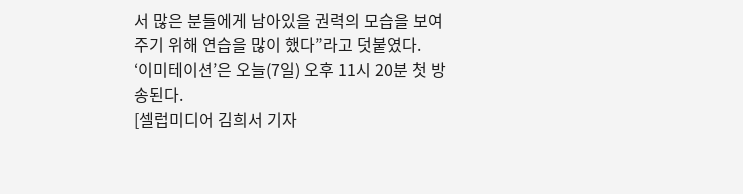서 많은 분들에게 남아있을 권력의 모습을 보여주기 위해 연습을 많이 했다”라고 덧붙였다.
‘이미테이션’은 오늘(7일) 오후 11시 20분 첫 방송된다.
[셀럽미디어 김희서 기자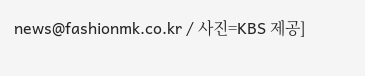news@fashionmk.co.kr / 사진=KBS 제공]